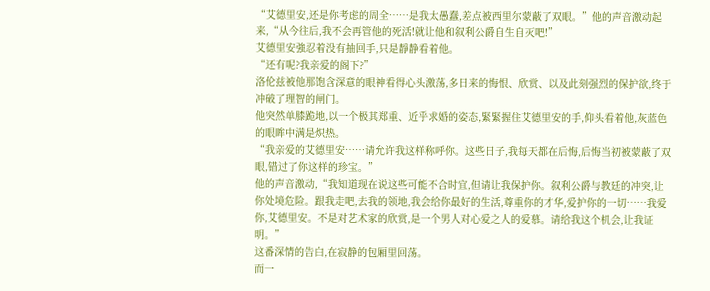“艾德里安,还是你考虑的周全……是我太愚蠢,差点被西里尔蒙蔽了双眼。”他的声音激动起来,“从今往后,我不会再管他的死活!就让他和叙利公爵自生自灭吧!”
艾德里安強忍着没有抽回手,只是靜静看着他。
“还有呢?我亲爱的阁下?”
洛伦兹被他那饱含深意的眼神看得心头激荡,多日来的悔恨、欣赏、以及此刻强烈的保护欲,终于冲破了理智的闸门。
他突然单膝跪地,以一个极其郑重、近乎求婚的姿态,緊緊握住艾德里安的手,仰头看着他,灰蓝色的眼眸中满是炽热。
“我亲爱的艾德里安……请允许我这样称呼你。这些日子,我每天都在后悔,后悔当初被蒙蔽了双眼,错过了你这样的珍宝。”
他的声音激动,“我知道现在说这些可能不合时宜,但请让我保护你。叙利公爵与教廷的冲突,让你处境危险。跟我走吧,去我的领地,我会给你最好的生活,尊重你的才华,爱护你的一切……我爱你,艾德里安。不是对艺术家的欣赏,是一个男人对心爱之人的爱慕。请给我这个机会,让我证明。”
这番深情的告白,在寂静的包厢里回荡。
而一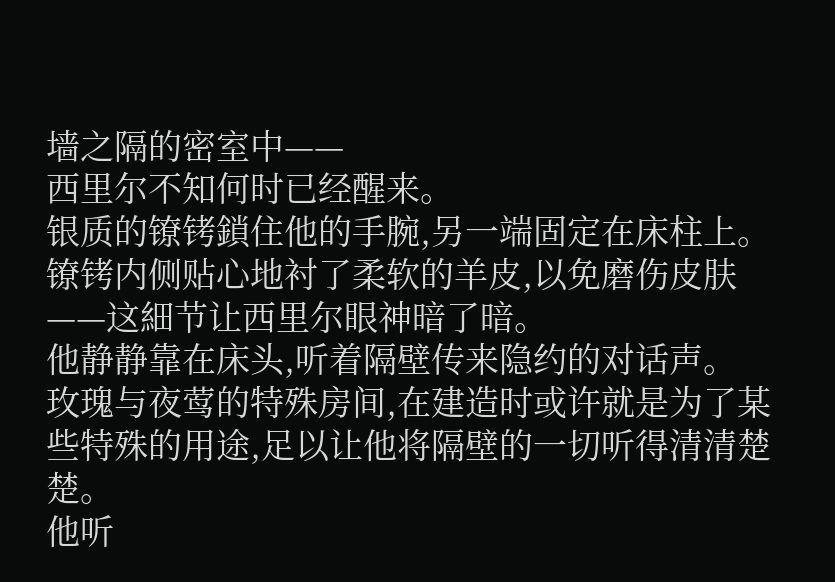墙之隔的密室中——
西里尔不知何时已经醒来。
银质的镣铐鎖住他的手腕,另一端固定在床柱上。镣铐内侧贴心地衬了柔软的羊皮,以免磨伤皮肤——这細节让西里尔眼神暗了暗。
他静静靠在床头,听着隔壁传来隐约的对话声。
玫瑰与夜莺的特殊房间,在建造时或许就是为了某些特殊的用途,足以让他将隔壁的一切听得清清楚楚。
他听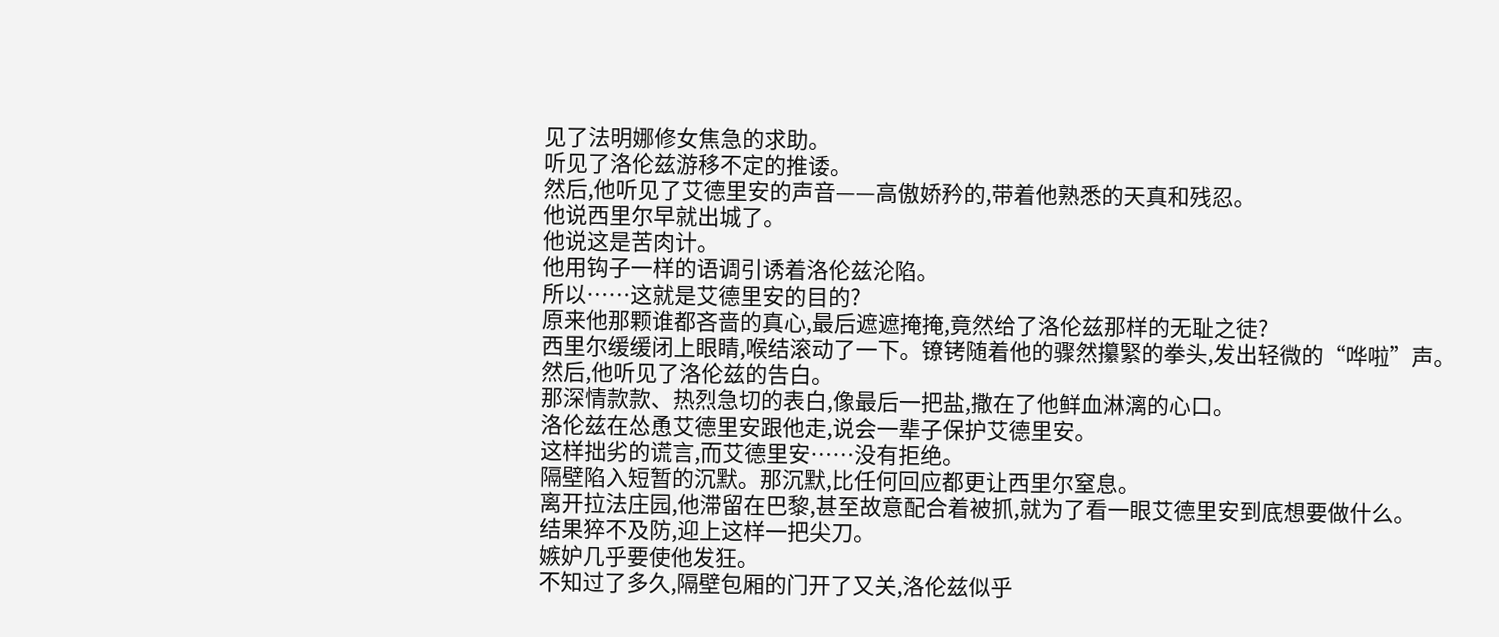见了法明娜修女焦急的求助。
听见了洛伦兹游移不定的推诿。
然后,他听见了艾德里安的声音——高傲娇矜的,带着他熟悉的天真和残忍。
他说西里尔早就出城了。
他说这是苦肉计。
他用钩子一样的语调引诱着洛伦兹沦陷。
所以……这就是艾德里安的目的?
原来他那颗谁都吝啬的真心,最后遮遮掩掩,竟然给了洛伦兹那样的无耻之徒?
西里尔缓缓闭上眼睛,喉结滚动了一下。镣铐随着他的骤然攥緊的拳头,发出轻微的“哗啦”声。
然后,他听见了洛伦兹的告白。
那深情款款、热烈急切的表白,像最后一把盐,撒在了他鲜血淋漓的心口。
洛伦兹在怂恿艾德里安跟他走,说会一辈子保护艾德里安。
这样拙劣的谎言,而艾德里安……没有拒绝。
隔壁陷入短暂的沉默。那沉默,比任何回应都更让西里尔窒息。
离开拉法庄园,他滞留在巴黎,甚至故意配合着被抓,就为了看一眼艾德里安到底想要做什么。
结果猝不及防,迎上这样一把尖刀。
嫉妒几乎要使他发狂。
不知过了多久,隔壁包厢的门开了又关,洛伦兹似乎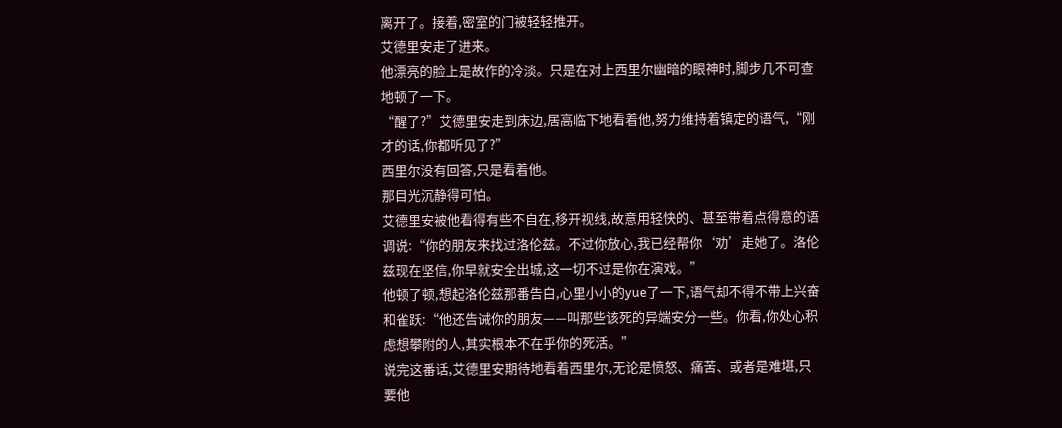离开了。接着,密室的门被轻轻推开。
艾德里安走了进来。
他漂亮的脸上是故作的冷淡。只是在对上西里尔幽暗的眼神时,脚步几不可查地顿了一下。
“醒了?”艾德里安走到床边,居高临下地看着他,努力维持着镇定的语气,“刚才的话,你都听见了?”
西里尔没有回答,只是看着他。
那目光沉静得可怕。
艾德里安被他看得有些不自在,移开视线,故意用轻快的、甚至带着点得意的语调说:“你的朋友来找过洛伦兹。不过你放心,我已经帮你‘劝’走她了。洛伦兹现在坚信,你早就安全出城,这一切不过是你在演戏。”
他顿了顿,想起洛伦兹那番告白,心里小小的yue了一下,语气却不得不带上兴奋和雀跃:“他还告诫你的朋友——叫那些该死的异端安分一些。你看,你处心积虑想攀附的人,其实根本不在乎你的死活。”
说完这番话,艾德里安期待地看着西里尔,无论是愤怒、痛苦、或者是难堪,只要他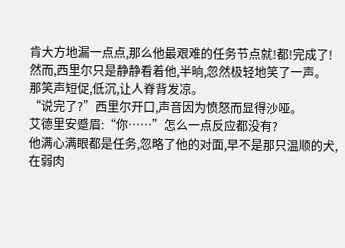肯大方地漏一点点,那么他最艰难的任务节点就!都!完成了!
然而,西里尔只是静静看着他,半晌,忽然极轻地笑了一声。
那笑声短促,低沉,让人脊背发凉。
“说完了?”西里尔开口,声音因为愤怒而显得沙哑。
艾德里安蹙眉:“你……”怎么一点反应都没有?
他满心满眼都是任务,忽略了他的对面,早不是那只温顺的犬,在弱肉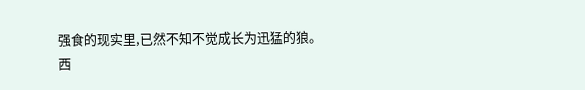强食的现实里,已然不知不觉成长为迅猛的狼。
西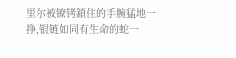里尔被镣铐鎖住的手腕猛地一挣,银链如同有生命的蛇一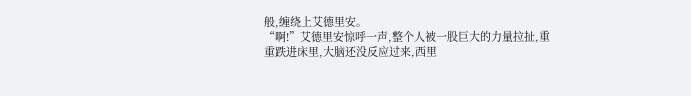般,缠绕上艾德里安。
“啊!”艾德里安惊呼一声,整个人被一股巨大的力量拉扯,重重跌进床里,大脑还没反应过来,西里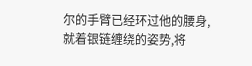尔的手臂已经环过他的腰身,就着银链缠绕的姿势,将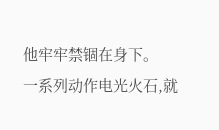他牢牢禁锢在身下。
一系列动作电光火石,就